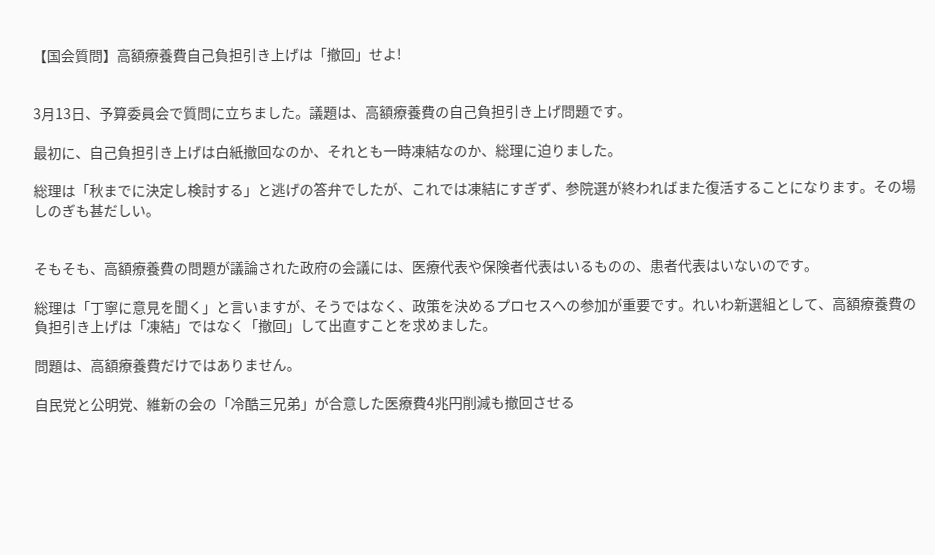【国会質問】高額療養費自己負担引き上げは「撤回」せよ!


3月13日、予算委員会で質問に立ちました。議題は、高額療養費の自己負担引き上げ問題です。

最初に、自己負担引き上げは白紙撤回なのか、それとも一時凍結なのか、総理に迫りました。

総理は「秋までに決定し検討する」と逃げの答弁でしたが、これでは凍結にすぎず、参院選が終わればまた復活することになります。その場しのぎも甚だしい。


そもそも、高額療養費の問題が議論された政府の会議には、医療代表や保険者代表はいるものの、患者代表はいないのです。

総理は「丁寧に意見を聞く」と言いますが、そうではなく、政策を決めるプロセスへの参加が重要です。れいわ新選組として、高額療養費の負担引き上げは「凍結」ではなく「撤回」して出直すことを求めました。

問題は、高額療養費だけではありません。

自民党と公明党、維新の会の「冷酷三兄弟」が合意した医療費4兆円削減も撤回させる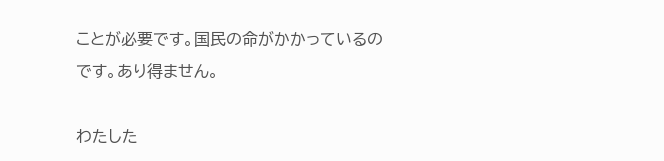ことが必要です。国民の命がかかっているのです。あり得ません。

わたした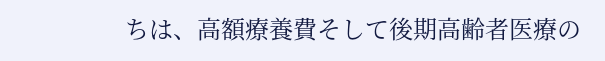ちは、高額療養費そして後期高齢者医療の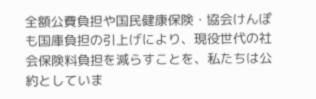全額公費負担や国民健康保険・協会けんぽも国庫負担の引上げにより、現役世代の社会保険料負担を減らすことを、私たちは公約としていま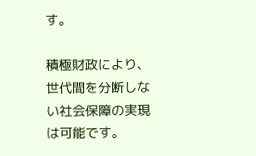す。

積極財政により、世代間を分断しない社会保障の実現は可能です。